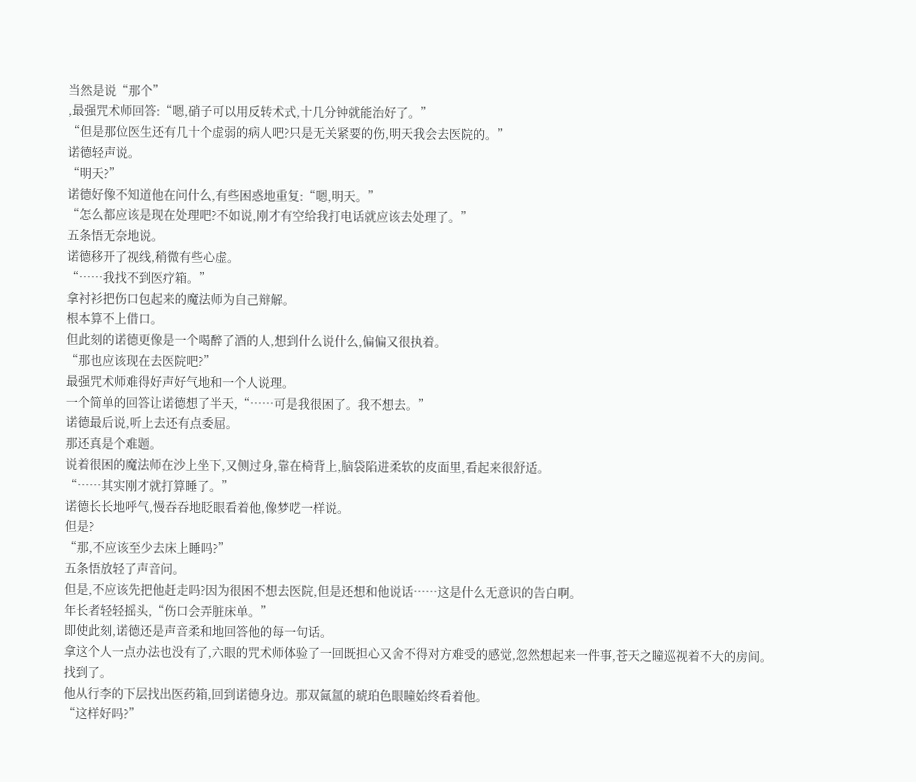当然是说“那个”
,最强咒术师回答:“嗯,硝子可以用反转术式,十几分钟就能治好了。”
“但是那位医生还有几十个虚弱的病人吧?只是无关紧要的伤,明天我会去医院的。”
诺德轻声说。
“明天?”
诺德好像不知道他在问什么,有些困惑地重复:“嗯,明天。”
“怎么都应该是现在处理吧?不如说,刚才有空给我打电话就应该去处理了。”
五条悟无奈地说。
诺德移开了视线,稍微有些心虚。
“……我找不到医疗箱。”
拿衬衫把伤口包起来的魔法师为自己辩解。
根本算不上借口。
但此刻的诺德更像是一个喝醉了酒的人,想到什么说什么,偏偏又很执着。
“那也应该现在去医院吧?”
最强咒术师难得好声好气地和一个人说理。
一个简单的回答让诺德想了半天,“……可是我很困了。我不想去。”
诺德最后说,听上去还有点委屈。
那还真是个难题。
说着很困的魔法师在沙上坐下,又侧过身,靠在椅背上,脑袋陷进柔软的皮面里,看起来很舒适。
“……其实刚才就打算睡了。”
诺德长长地呼气,慢吞吞地眨眼看着他,像梦呓一样说。
但是?
“那,不应该至少去床上睡吗?”
五条悟放轻了声音问。
但是,不应该先把他赶走吗?因为很困不想去医院,但是还想和他说话……这是什么无意识的告白啊。
年长者轻轻摇头,“伤口会弄脏床单。”
即使此刻,诺德还是声音柔和地回答他的每一句话。
拿这个人一点办法也没有了,六眼的咒术师体验了一回既担心又舍不得对方难受的感觉,忽然想起来一件事,苍天之瞳巡视着不大的房间。
找到了。
他从行李的下层找出医药箱,回到诺德身边。那双氤氲的琥珀色眼瞳始终看着他。
“这样好吗?”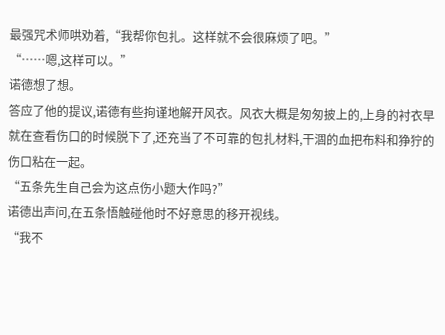最强咒术师哄劝着,“我帮你包扎。这样就不会很麻烦了吧。”
“……嗯,这样可以。”
诺德想了想。
答应了他的提议,诺德有些拘谨地解开风衣。风衣大概是匆匆披上的,上身的衬衣早就在查看伤口的时候脱下了,还充当了不可靠的包扎材料,干涸的血把布料和狰狞的伤口粘在一起。
“五条先生自己会为这点伤小题大作吗?”
诺德出声问,在五条悟触碰他时不好意思的移开视线。
“我不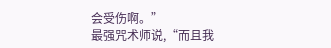会受伤啊。”
最强咒术师说,“而且我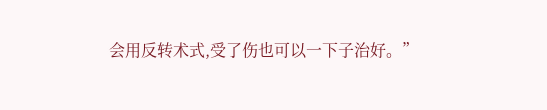会用反转术式,受了伤也可以一下子治好。”